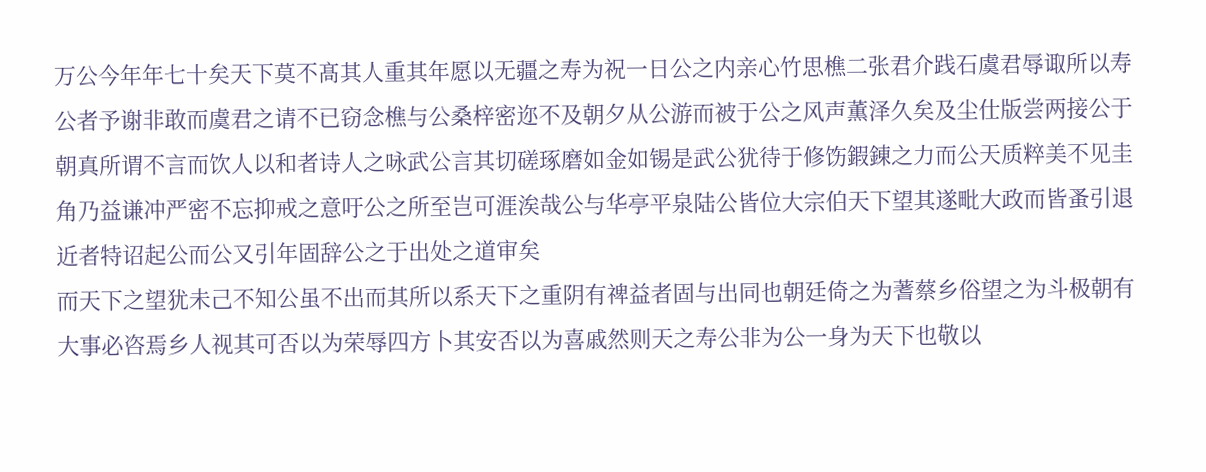万公今年年七十矣天下莫不髙其人重其年愿以无疆之寿为祝一日公之内亲心竹思樵二张君介践石虞君辱诹所以寿公者予谢非敢而虞君之请不已窃念樵与公桑梓密迩不及朝夕从公游而被于公之风声薫泽久矣及尘仕版尝两接公于朝真所谓不言而饮人以和者诗人之咏武公言其切磋琢磨如金如锡是武公犹待于修饬鍜錬之力而公天质粹美不见圭角乃益谦冲严密不忘抑戒之意吁公之所至岂可涯涘哉公与华亭平泉陆公皆位大宗伯天下望其遂毗大政而皆蚤引退近者特诏起公而公又引年固辞公之于出处之道审矣
而天下之望犹未己不知公虽不出而其所以系天下之重阴有禆益者固与出同也朝廷倚之为蓍蔡乡俗望之为斗极朝有大事必咨焉乡人视其可否以为荣辱四方卜其安否以为喜戚然则天之寿公非为公一身为天下也敬以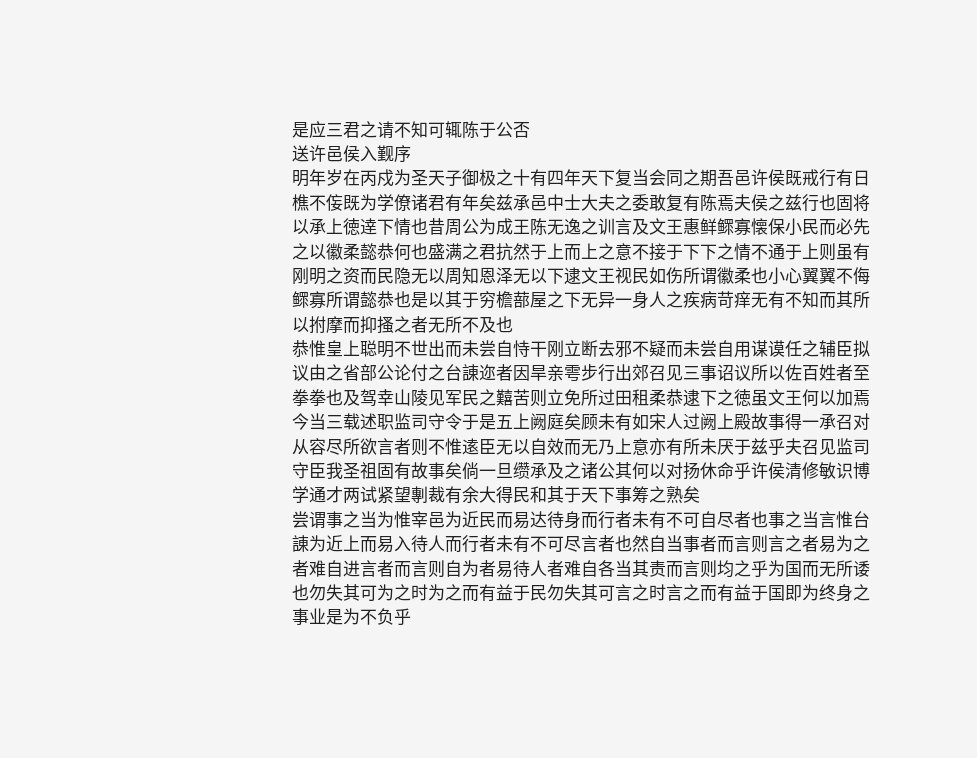是应三君之请不知可辄陈于公否
送许邑侯入觐序
明年岁在丙戍为圣天子御极之十有四年天下复当会同之期吾邑许侯既戒行有日樵不侫既为学僚诸君有年矣兹承邑中士大夫之委敢复有陈焉夫侯之兹行也固将以承上徳逹下情也昔周公为成王陈无逸之训言及文王惠鲜鳏寡懐保小民而必先之以徽柔懿恭何也盛满之君抗然于上而上之意不接于下下之情不通于上则虽有刚明之资而民隐无以周知恩泽无以下逮文王视民如伤所谓徽柔也小心翼翼不侮鳏寡所谓懿恭也是以其于穷檐蔀屋之下无异一身人之疾病苛痒无有不知而其所以拊摩而抑搔之者无所不及也
恭惟皇上聪明不世出而未尝自恃干刚立断去邪不疑而未尝自用谋谟任之辅臣拟议由之省部公论付之台諌迩者因旱亲雩步行出郊召见三事诏议所以佐百姓者至拳拳也及驾幸山陵见军民之囏苦则立免所过田租柔恭逮下之徳虽文王何以加焉今当三载述职监司守令于是五上阙庭矣顾未有如宋人过阙上殿故事得一承召对从容尽所欲言者则不惟逺臣无以自效而无乃上意亦有所未厌于兹乎夫召见监司守臣我圣祖固有故事矣倘一旦缵承及之诸公其何以对扬休命乎许侯清修敏识博学通才两试紧望剸裁有余大得民和其于天下事筹之熟矣
尝谓事之当为惟宰邑为近民而易达待身而行者未有不可自尽者也事之当言惟台諌为近上而易入待人而行者未有不可尽言者也然自当事者而言则言之者易为之者难自进言者而言则自为者易待人者难自各当其责而言则均之乎为国而无所诿也勿失其可为之时为之而有益于民勿失其可言之时言之而有益于国即为终身之事业是为不负乎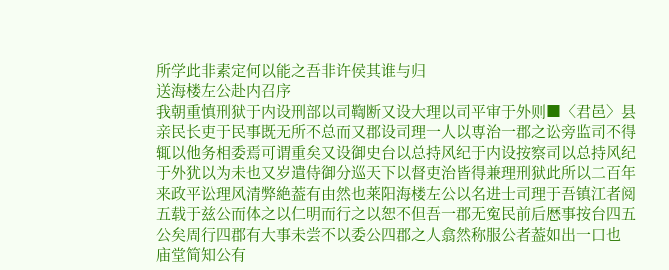所学此非素定何以能之吾非许侯其谁与归
送海楼左公赴内召序
我朝重慎刑狱于内设刑部以司鞫断又设大理以司平审于外则■〈君邑〉县亲民长吏于民事既无所不总而又郡设司理一人以専治一郡之讼旁监司不得辄以他务相委焉可谓重矣又设御史台以总持风纪于内设按察司以总持风纪于外犹以为未也又岁遣侍御分巡天下以督吏治皆得兼理刑狱此所以二百年来政平讼理风清弊絶葢有由然也莱阳海楼左公以名进士司理于吾镇江者阅五载于兹公而体之以仁明而行之以恕不但吾一郡无寃民前后厯事按台四五公矣周行四郡有大事未尝不以委公四郡之人翕然称服公者葢如出一口也
庙堂简知公有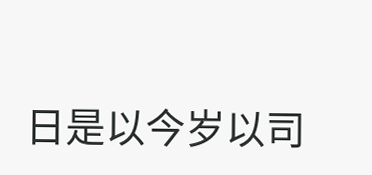日是以今岁以司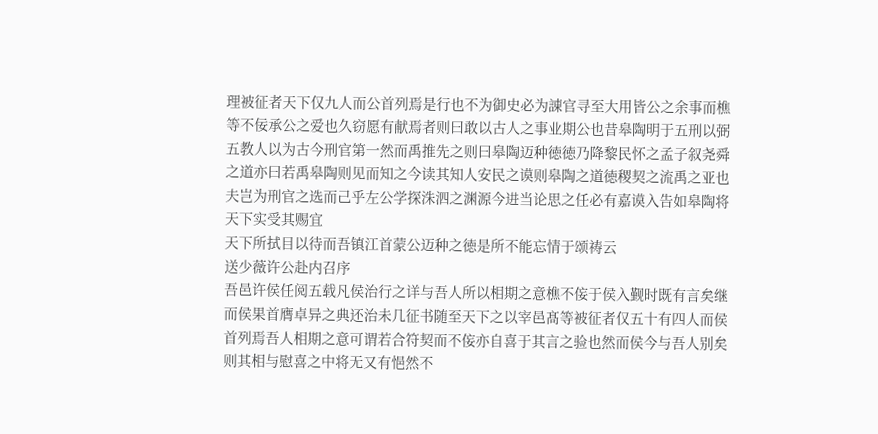理被征者天下仅九人而公首列焉是行也不为御史必为諌官寻至大用皆公之余事而樵等不佞承公之爱也久窃愿有献焉者则曰敢以古人之事业期公也昔皋陶明于五刑以弼五教人以为古今刑官第一然而禹推先之则曰皋陶迈种徳徳乃降黎民怀之孟子叙尧舜之道亦曰若禹皋陶则见而知之今读其知人安民之谟则皋陶之道徳稷契之流禹之亚也夫岂为刑官之选而己乎左公学探洙泗之渊源今进当论思之任必有嘉谟入告如皋陶将天下实受其赐宜
天下所拭目以待而吾镇江首蒙公迈种之徳是所不能忘情于颂祷云
送少薇许公赴内召序
吾邑许侯任阅五载凡侯治行之详与吾人所以相期之意樵不侫于侯入觐时既有言矣继而侯果首膺卓异之典还治未几征书随至天下之以宰邑髙等被征者仅五十有四人而侯首列焉吾人相期之意可谓若合符契而不侫亦自喜于其言之验也然而侯今与吾人别矣则其相与慰喜之中将无又有悒然不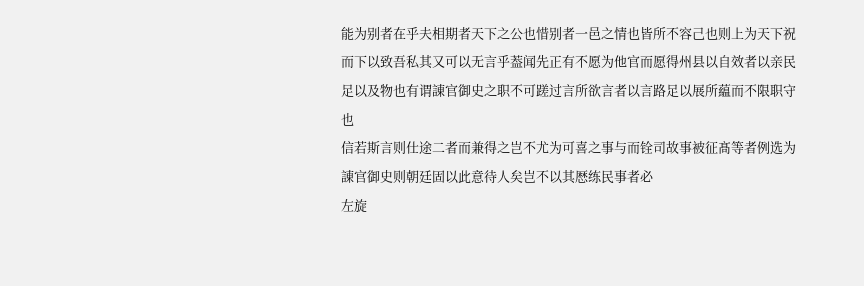能为别者在乎夫相期者天下之公也惜别者一邑之情也皆所不容己也则上为天下祝而下以致吾私其又可以无言乎葢闻先正有不愿为他官而愿得州县以自效者以亲民足以及物也有谓諌官御史之职不可蹉过言所欲言者以言路足以展所藴而不限职守也
信若斯言则仕途二者而兼得之岂不尤为可喜之事与而铨司故事被征髙等者例选为諌官御史则朝廷固以此意待人矣岂不以其厯练民事者必
左旋